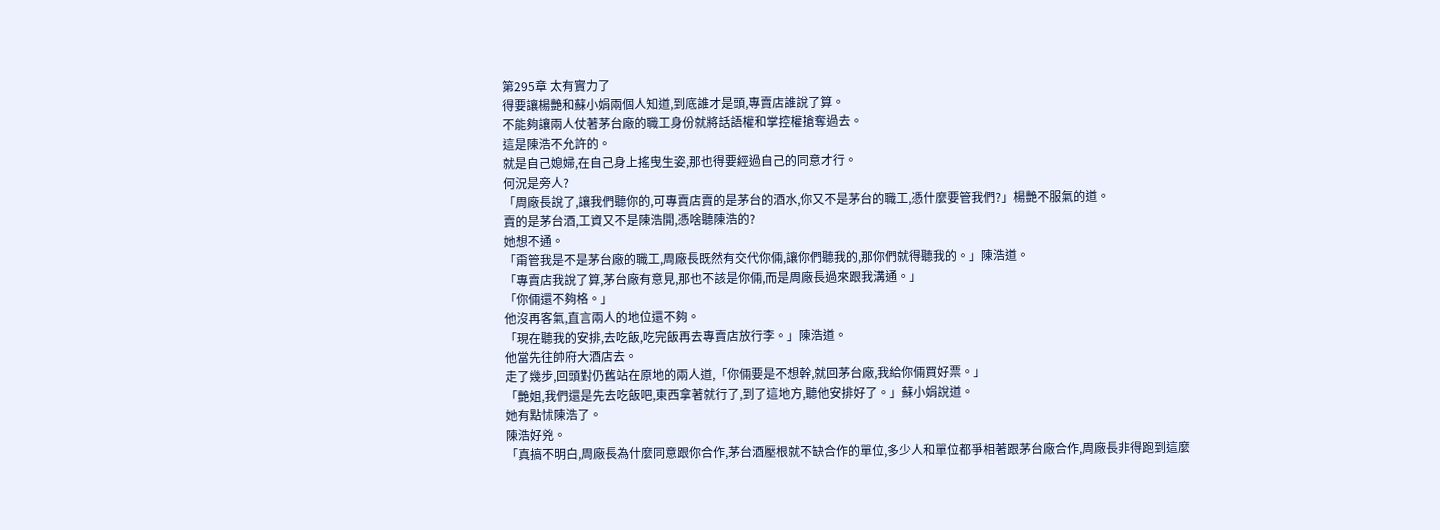第295章 太有實力了
得要讓楊艷和蘇小娟兩個人知道,到底誰才是頭,專賣店誰說了算。
不能夠讓兩人仗著茅台廠的職工身份就將話語權和掌控權搶奪過去。
這是陳浩不允許的。
就是自己媳婦,在自己身上搖曳生姿,那也得要經過自己的同意才行。
何況是旁人?
「周廠長說了,讓我們聽你的,可專賣店賣的是茅台的酒水,你又不是茅台的職工,憑什麼要管我們?」楊艷不服氣的道。
賣的是茅台酒,工資又不是陳浩開,憑啥聽陳浩的?
她想不通。
「甭管我是不是茅台廠的職工,周廠長既然有交代你倆,讓你們聽我的,那你們就得聽我的。」陳浩道。
「專賣店我說了算,茅台廠有意見,那也不該是你倆,而是周廠長過來跟我溝通。」
「你倆還不夠格。」
他沒再客氣,直言兩人的地位還不夠。
「現在聽我的安排,去吃飯,吃完飯再去專賣店放行李。」陳浩道。
他當先往帥府大酒店去。
走了幾步,回頭對仍舊站在原地的兩人道,「你倆要是不想幹,就回茅台廠,我給你倆買好票。」
「艷姐,我們還是先去吃飯吧,東西拿著就行了,到了這地方,聽他安排好了。」蘇小娟說道。
她有點怵陳浩了。
陳浩好兇。
「真搞不明白,周廠長為什麼同意跟你合作,茅台酒壓根就不缺合作的單位,多少人和單位都爭相著跟茅台廠合作,周廠長非得跑到這麼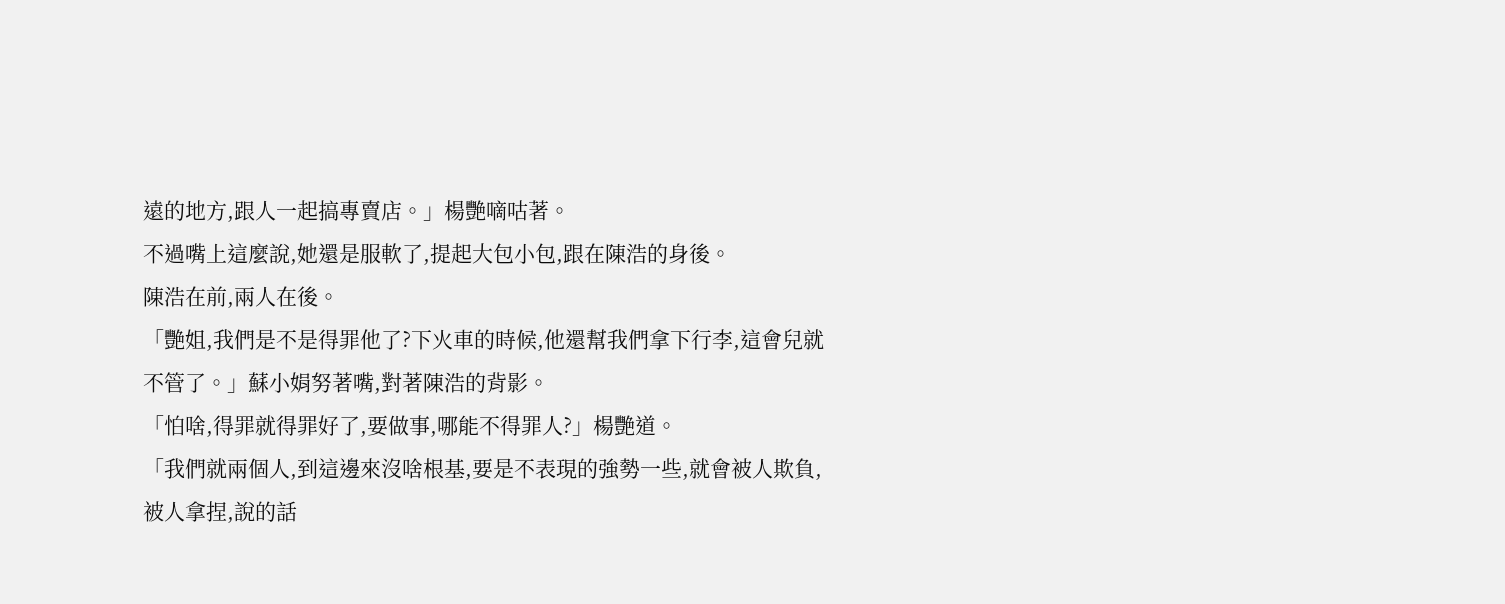遠的地方,跟人一起搞專賣店。」楊艷嘀咕著。
不過嘴上這麼說,她還是服軟了,提起大包小包,跟在陳浩的身後。
陳浩在前,兩人在後。
「艷姐,我們是不是得罪他了?下火車的時候,他還幫我們拿下行李,這會兒就不管了。」蘇小娟努著嘴,對著陳浩的背影。
「怕啥,得罪就得罪好了,要做事,哪能不得罪人?」楊艷道。
「我們就兩個人,到這邊來沒啥根基,要是不表現的強勢一些,就會被人欺負,被人拿捏,說的話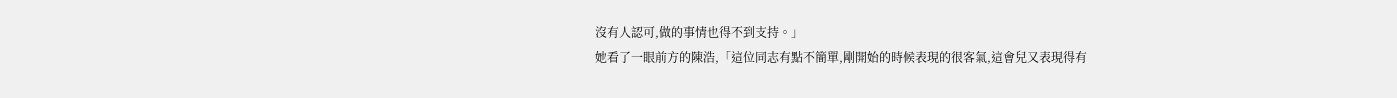沒有人認可,做的事情也得不到支持。」
她看了一眼前方的陳浩,「這位同志有點不簡單,剛開始的時候表現的很客氣,這會兒又表現得有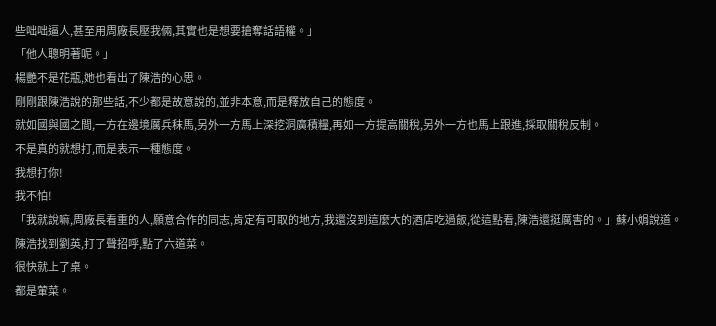些咄咄逼人,甚至用周廠長壓我倆,其實也是想要搶奪話語權。」
「他人聰明著呢。」
楊艷不是花瓶,她也看出了陳浩的心思。
剛剛跟陳浩說的那些話,不少都是故意說的,並非本意,而是釋放自己的態度。
就如國與國之間,一方在邊境厲兵秣馬,另外一方馬上深挖洞廣積糧,再如一方提高關稅,另外一方也馬上跟進,採取關稅反制。
不是真的就想打,而是表示一種態度。
我想打你!
我不怕!
「我就說嘛,周廠長看重的人,願意合作的同志,肯定有可取的地方,我還沒到這麼大的酒店吃過飯,從這點看,陳浩還挺厲害的。」蘇小娟說道。
陳浩找到劉英,打了聲招呼,點了六道菜。
很快就上了桌。
都是葷菜。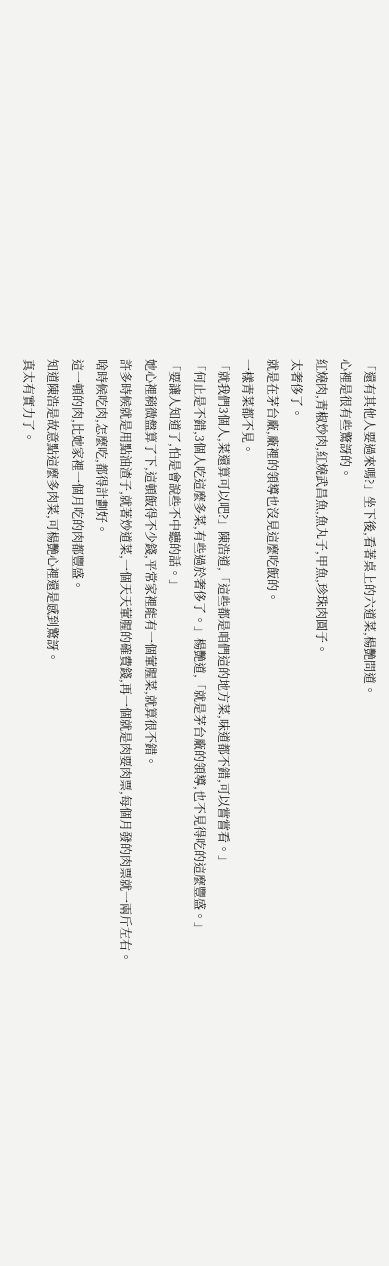「還有其他人要過來嗎?」坐下後,看著桌上的六道菜,楊艷問道。
心裡是很有些驚訝的。
紅燒肉,青椒炒肉,紅燒武昌魚,魚丸子,甲魚,珍珠肉圓子。
太奢侈了。
就是在茅台廠,廠裡的領導也沒見這麼吃飯的。
一樣青菜都不見。
「就我們3個人,菜還算可以吧?」陳浩道,「這些都是咱們這的地方菜,味道都不錯,可以嘗嘗看。」
「何止是不錯,3個人吃這麼多菜,有些過於奢侈了。」楊艷道,「就是茅台廠的領導,也不見得吃的這麼豐盛。」
「要讓人知道了,怕是會說些不中聽的話。」
她心裡稍微盤算了下,這頓飯得不少錢,平常家裡能有一個葷腥菜,就算很不錯。
許多時候就是用點油渣子,就著炒道菜,一個天天葷腥的確費錢,再一個就是肉要肉票,每個月發的肉票就一兩斤左右。
啥時候吃肉,怎麼吃,都得計劃好。
這一頓的肉,比她家裡一個月吃的肉都豐盛。
知道陳浩是故意點這麼多肉菜,可楊艷心裡還是感到驚訝。
真太有實力了。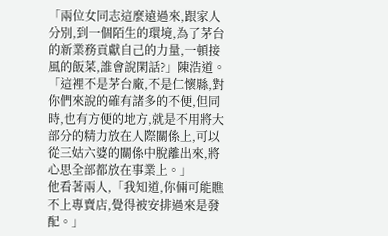「兩位女同志這麼遠過來,跟家人分別,到一個陌生的環境,為了茅台的新業務貢獻自己的力量,一頓接風的飯菜,誰會說閑話?」陳浩道。
「這裡不是茅台廠,不是仁懷縣,對你們來說的確有諸多的不便,但同時,也有方便的地方,就是不用將大部分的精力放在人際關係上,可以從三姑六婆的關係中脫離出來,將心思全部都放在事業上。」
他看著兩人,「我知道,你倆可能瞧不上專賣店,覺得被安排過來是發配。」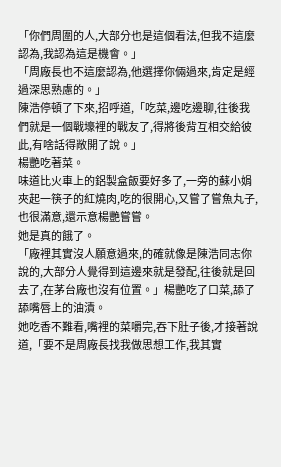「你們周圍的人,大部分也是這個看法,但我不這麼認為,我認為這是機會。」
「周廠長也不這麼認為,他選擇你倆過來,肯定是經過深思熟慮的。」
陳浩停頓了下來,招呼道,「吃菜,邊吃邊聊,往後我們就是一個戰壕裡的戰友了,得將後背互相交給彼此,有啥話得敞開了說。」
楊艷吃著菜。
味道比火車上的鋁製盒飯要好多了,一旁的蘇小娟夾起一筷子的紅燒肉,吃的很開心,又嘗了嘗魚丸子,也很滿意,還示意楊艷嘗嘗。
她是真的餓了。
「廠裡其實沒人願意過來,的確就像是陳浩同志你說的,大部分人覺得到這邊來就是發配,往後就是回去了,在茅台廠也沒有位置。」楊艷吃了口菜,舔了舔嘴唇上的油漬。
她吃香不難看,嘴裡的菜嚼完,吞下肚子後,才接著說道,「要不是周廠長找我做思想工作,我其實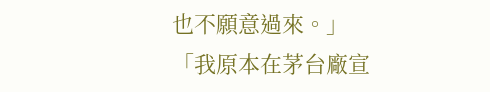也不願意過來。」
「我原本在茅台廠宣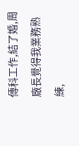傳科工作,結了婚,周廠長覺得我業務熟練,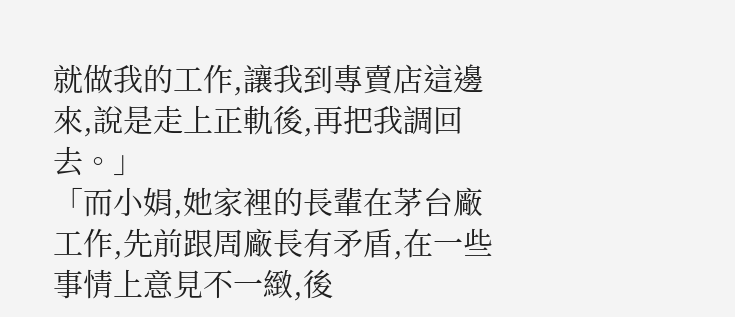就做我的工作,讓我到專賣店這邊來,說是走上正軌後,再把我調回去。」
「而小娟,她家裡的長輩在茅台廠工作,先前跟周廠長有矛盾,在一些事情上意見不一緻,後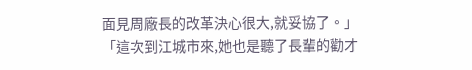面見周廠長的改革決心很大,就妥協了。」
「這次到江城市來,她也是聽了長輩的勸才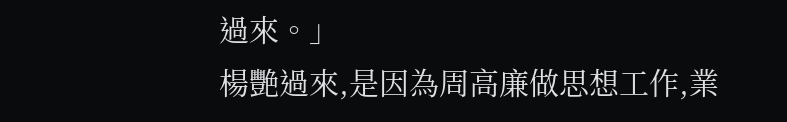過來。」
楊艷過來,是因為周高廉做思想工作,業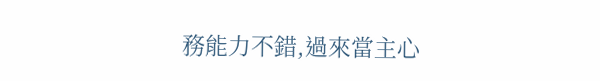務能力不錯,過來當主心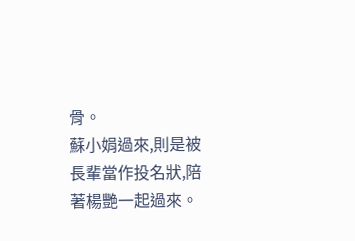骨。
蘇小娟過來,則是被長輩當作投名狀,陪著楊艷一起過來。